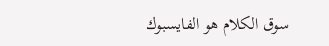سوق الكلام هو الفايسبوك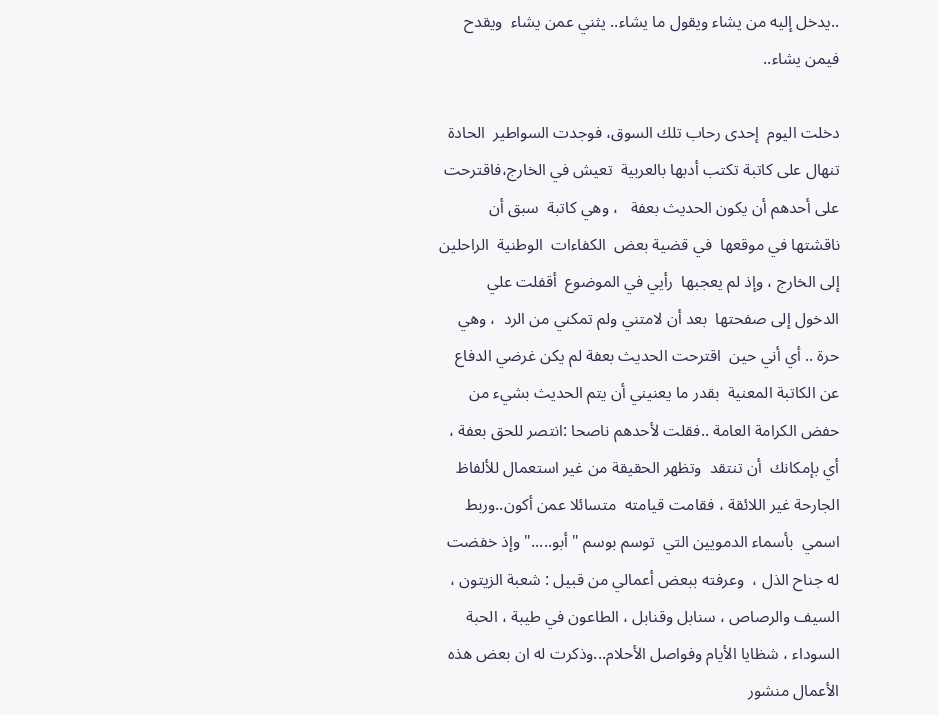..يدخل إليه من يشاء ويقول ما يشاء.. يثني عمن يشاء  ويقدح فيمن يشاء..

دخلت اليوم  إحدى رحاب تلك السوق، فوجدت السواطير  الحادة تنهال على كاتبة تكتب أدبها بالعربية  تعيش في الخارج،فاقترحت  على أحدهم أن يكون الحديث بعفة   ، وهي كاتبة  سبق أن ناقشتها في موقعها  في قضية بعض  الكفاءات  الوطنية  الراحلين إلى الخارج ، وإذ لم يعجبها  رأيي في الموضوع  أقفلت علي الدخول إلى صفحتها  بعد أن لامتني ولم تمكني من الرد  ، وهي  حرة .. أي أني حين  اقترحت الحديث بعفة لم يكن غرضي الدفاع عن الكاتبة المعنية  بقدر ما يعنيني أن يتم الحديث بشيء من حفض الكرامة العامة ..فقلت لأحدهم ناصحا :انتصر للحق بعفة ، أي بإمكانك  أن تنتقد  وتظهر الحقيقة من غير استعمال للألفاظ الجارحة غير اللائقة ، فقامت قيامته  متسائلا عمن أكون..وربط اسمي  بأسماء الدمويين التي  توسم بوسم "أبو....." وإذ خفضت له جناح الذل ،  وعرفته ببعض أعمالي من قبيل : شعبة الزيتون ، السيف والرصاص ، سنابل وقنابل ، الطاعون في طيبة ، الحبة السوداء ، شظايا الأيام وفواصل الأحلام...وذكرت له ان بعض هذه الأعمال منشور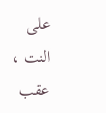على النت ، عقب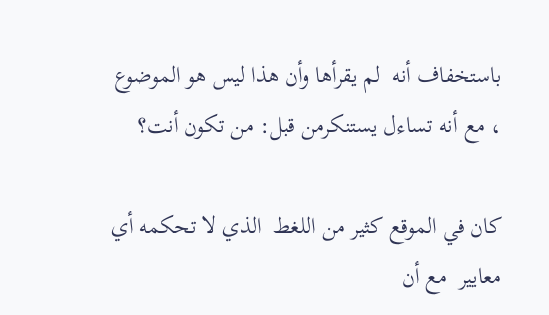باستخفاف أنه  لم يقرأها وأن هذا ليس هو الموضوع ، مع أنه تساءل يستنكرمن قبل: من تكون أنت؟

كان في الموقع كثير من اللغط  الذي لا تحكمه أي معايير  مع أن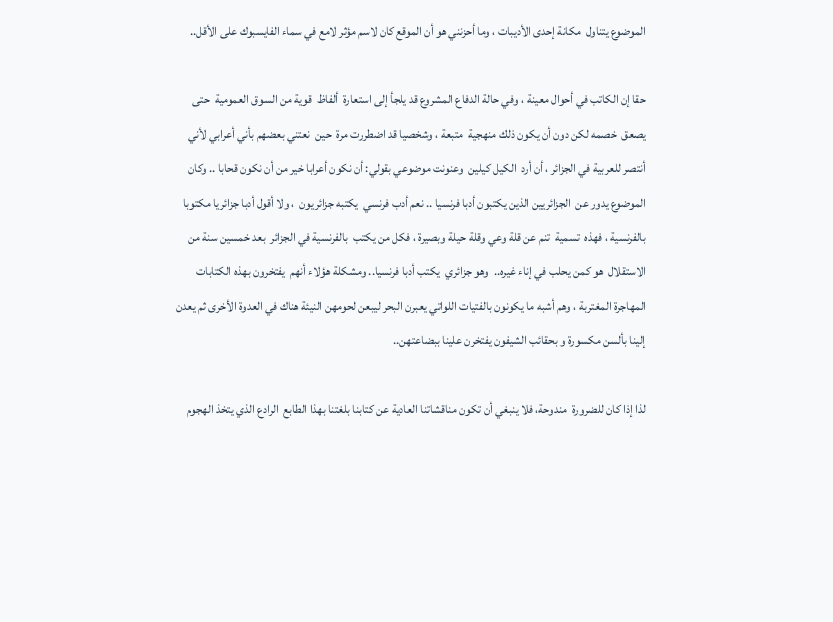الموضوع يتناول  مكانة إحدى الأديبات ، وما أحزنني هو أن الموقع كان لاسم مؤثر لامع في سماء الفايسبوك على الأقل..

حقا إن الكاتب في أحوال معينة ، وفي حالة الدفاع المشروع قد يلجأ إلى استعارة  ألفاظ  قوية من السوق العمومية  حتى يصعق  خصمه لكن دون أن يكون ذلك منهجية  متبعة ، وشخصيا قد اضطررت مرة  حين  نعتني بعضهم بأني أعرابي لأني أنتصر للعربية في الجزائر ، أن أرد  الكيل كيلين  وعنونت موضوعي بقولي: أن نكون أعرابا خير من أن نكون قحابا .. وكان الموضوع يدور عن  الجزائريين الذين يكتبون أدبا فرنسيا .. نعم أدب فرنسي  يكتبه جزائريون  ، ولا أقول أدبا جزائريا مكتوبا بالفرنسية ، فهذه  تسمية  تنم عن قلة وعي وقلة حيلة وبصيرة ، فكل من يكتب  بالفرنسية في الجزائر  بعد خمسين سنة من الاستقلال  هو كمن يحلب في إناء غيره..  وهو جزائري  يكتب أدبا فرنسيا.. ومشكلة هؤلاء أنهم  يفتخرون بهذه الكتابات المهاجرة المغتربة ، وهم أشبه ما يكونون بالفتيات اللواتي يعبرن البحر ليبعن لحومهن النيئة هناك في العدوة الأخرى ثم يعدن إلينا بألسن مكسورة و بحقائب الشيفون يفتخرن علينا ببضاعتهن..

لذا إذا كان للضرورة  مندوحة، فلا ينبغي أن تكون مناقشاتنا العادية عن كتابنا بلغتنا بهذا الطابع  الرادع الذي يتخذ الهجوم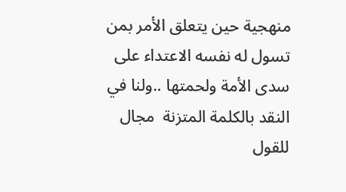منهجية حين يتعلق الأمر بمن تسول له نفسه الاعتداء على  سدى الأمة ولحمتها ..ولنا في النقد بالكلمة المتزنة  مجال للقول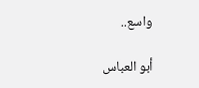واسع..

أبو العباس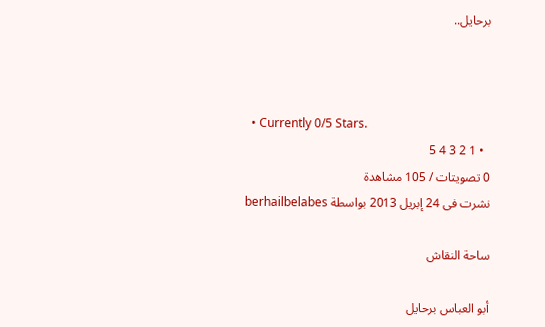برحايل..



  • Currently 0/5 Stars.
  • 1 2 3 4 5
0 تصويتات / 105 مشاهدة
نشرت فى 24 إبريل 2013 بواسطة berhailbelabes

ساحة النقاش

أبو العباس برحايل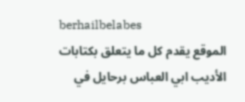berhailbelabes
الموقع يقدم كل ما يتعلق بكتابات الأديب ابي العباس برحايل في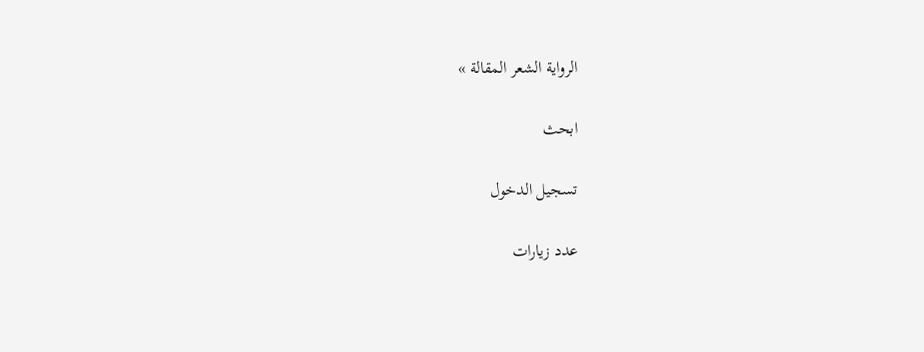الرواية الشعر المقالة »

ابحث

تسجيل الدخول

عدد زيارات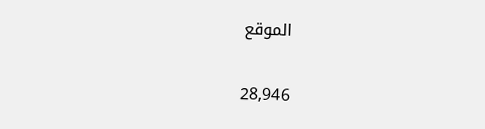الموقع

28,946